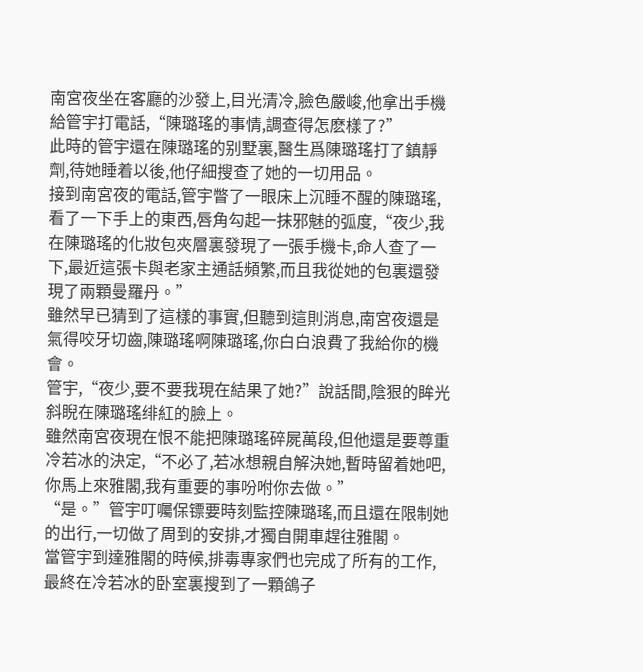南宮夜坐在客廳的沙發上,目光清冷,臉色嚴峻,他拿出手機給管宇打電話,“陳璐瑤的事情,調查得怎麽樣了?”
此時的管宇還在陳璐瑤的别墅裏,醫生爲陳璐瑤打了鎮靜劑,待她睡着以後,他仔細搜查了她的一切用品。
接到南宮夜的電話,管宇瞥了一眼床上沉睡不醒的陳璐瑤,看了一下手上的東西,唇角勾起一抹邪魅的弧度,“夜少,我在陳璐瑤的化妝包夾層裏發現了一張手機卡,命人查了一下,最近這張卡與老家主通話頻繁,而且我從她的包裏還發現了兩顆曼羅丹。”
雖然早已猜到了這樣的事實,但聽到這則消息,南宮夜還是氣得咬牙切齒,陳璐瑤啊陳璐瑤,你白白浪費了我給你的機會。
管宇,“夜少,要不要我現在結果了她?”說話間,陰狠的眸光斜睨在陳璐瑤绯紅的臉上。
雖然南宮夜現在恨不能把陳璐瑤碎屍萬段,但他還是要尊重冷若冰的決定,“不必了,若冰想親自解決她,暫時留着她吧,你馬上來雅閣,我有重要的事吩咐你去做。”
“是。”管宇叮囑保镖要時刻監控陳璐瑤,而且還在限制她的出行,一切做了周到的安排,才獨自開車趕往雅閣。
當管宇到達雅閣的時候,排毒專家們也完成了所有的工作,最終在冷若冰的卧室裏搜到了一顆鴿子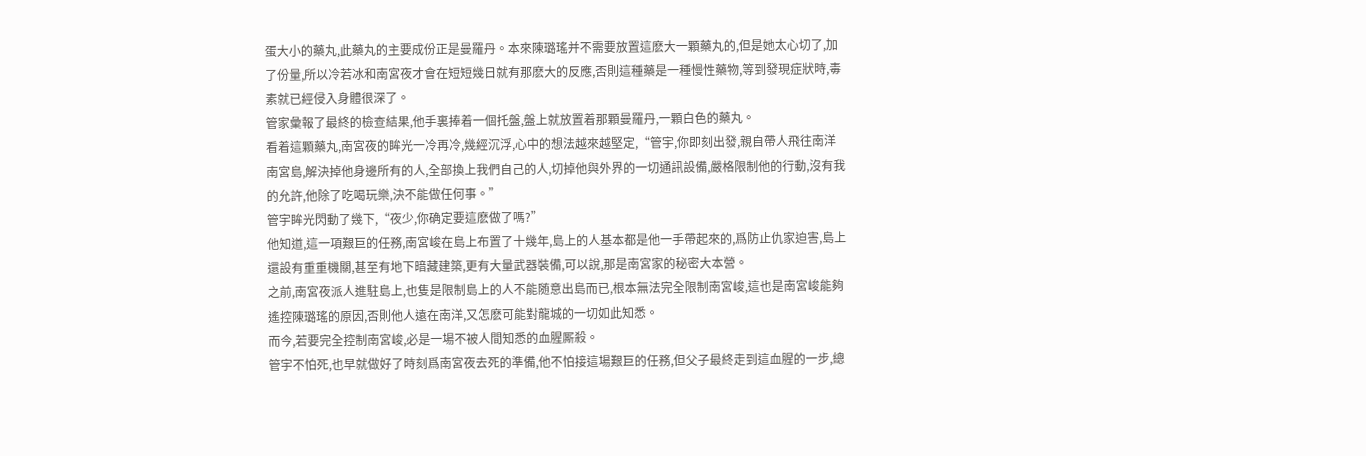蛋大小的藥丸,此藥丸的主要成份正是曼羅丹。本來陳璐瑤并不需要放置這麽大一顆藥丸的,但是她太心切了,加了份量,所以冷若冰和南宮夜才會在短短幾日就有那麽大的反應,否則這種藥是一種慢性藥物,等到發現症狀時,毒素就已經侵入身體很深了。
管家彙報了最終的檢查結果,他手裏捧着一個托盤,盤上就放置着那顆曼羅丹,一顆白色的藥丸。
看着這顆藥丸,南宮夜的眸光一冷再冷,幾經沉浮,心中的想法越來越堅定,“管宇,你即刻出發,親自帶人飛往南洋南宮島,解決掉他身邊所有的人,全部換上我們自己的人,切掉他與外界的一切通訊設備,嚴格限制他的行動,沒有我的允許,他除了吃喝玩樂,決不能做任何事。”
管宇眸光閃動了幾下,“夜少,你确定要這麽做了嗎?”
他知道,這一項艱巨的任務,南宮峻在島上布置了十幾年,島上的人基本都是他一手帶起來的,爲防止仇家迫害,島上還設有重重機關,甚至有地下暗藏建築,更有大量武器裝備,可以說,那是南宮家的秘密大本營。
之前,南宮夜派人進駐島上,也隻是限制島上的人不能随意出島而已,根本無法完全限制南宮峻,這也是南宮峻能夠遙控陳璐瑤的原因,否則他人遠在南洋,又怎麽可能對龍城的一切如此知悉。
而今,若要完全控制南宮峻,必是一場不被人間知悉的血腥厮殺。
管宇不怕死,也早就做好了時刻爲南宮夜去死的準備,他不怕接這場艱巨的任務,但父子最終走到這血腥的一步,總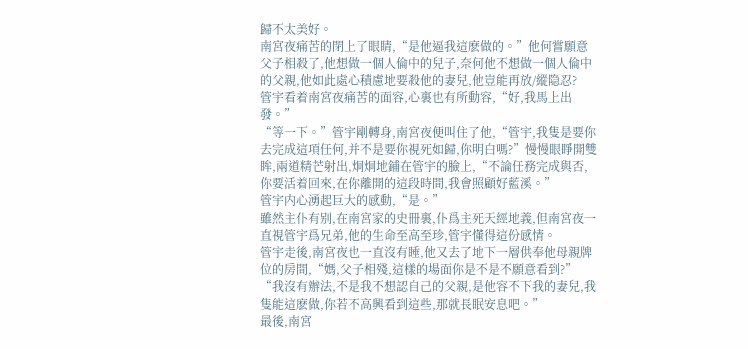歸不太美好。
南宮夜痛苦的閉上了眼睛,“是他逼我這麽做的。”他何嘗願意父子相殺了,他想做一個人倫中的兒子,奈何他不想做一個人倫中的父親,他如此處心積慮地要殺他的妻兒,他豈能再放/縱隐忍?
管宇看着南宮夜痛苦的面容,心裏也有所動容,“好,我馬上出發。”
“等一下。”管宇剛轉身,南宮夜便叫住了他,“管宇,我隻是要你去完成這項任何,并不是要你視死如歸,你明白嗎?”慢慢眼睜開雙眸,兩道精芒射出,炯炯地鋪在管宇的臉上,“不論任務完成與否,你要活着回來,在你離開的這段時間,我會照顧好藍溪。”
管宇内心湧起巨大的感動,“是。”
雖然主仆有别,在南宮家的史冊裏,仆爲主死天經地義,但南宮夜一直視管宇爲兄弟,他的生命至高至珍,管宇懂得這份感情。
管宇走後,南宮夜也一直沒有睡,他又去了地下一層供奉他母親牌位的房間,“媽,父子相殘,這樣的場面你是不是不願意看到?”
“我沒有辦法,不是我不想認自己的父親,是他容不下我的妻兒,我隻能這麽做,你若不高興看到這些,那就長眠安息吧。”
最後,南宮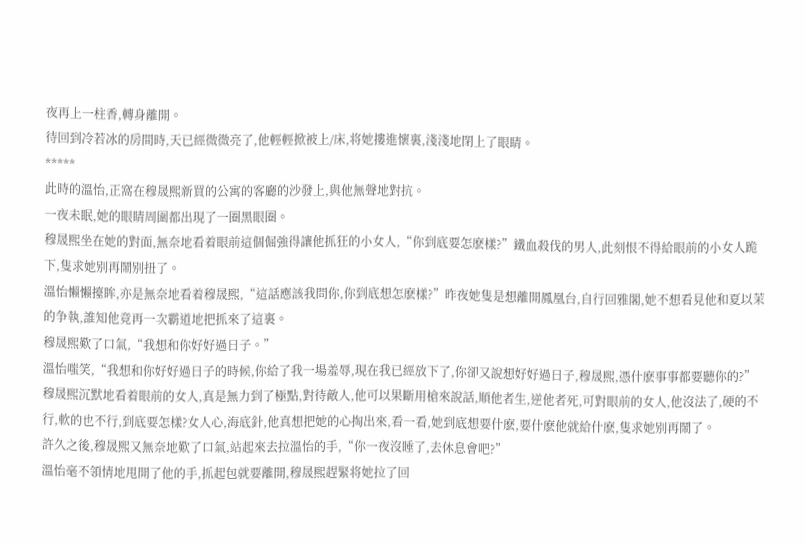夜再上一柱香,轉身離開。
待回到冷若冰的房間時,天已經微微亮了,他輕輕掀被上/床,将她摟進懷裏,淺淺地閉上了眼睛。
*****
此時的溫怡,正窩在穆晟熙新買的公寓的客廳的沙發上,與他無聲地對抗。
一夜未眠,她的眼睛周圍都出現了一圈黑眼圈。
穆晟熙坐在她的對面,無奈地看着眼前這個倔強得讓他抓狂的小女人,“你到底要怎麽樣?”鐵血殺伐的男人,此刻恨不得給眼前的小女人跪下,隻求她别再鬧别扭了。
溫怡懶懶擡眸,亦是無奈地看着穆晟熙,“這話應該我問你,你到底想怎麽樣?”昨夜她隻是想離開鳳凰台,自行回雅閣,她不想看見他和夏以茉的争執,誰知他竟再一次霸道地把抓來了這裏。
穆晟熙歎了口氣,“我想和你好好過日子。”
溫怡嗤笑,“我想和你好好過日子的時候,你給了我一場羞辱,現在我已經放下了,你卻又說想好好過日子,穆晟熙,憑什麽事事都要聽你的?”
穆晟熙沉默地看着眼前的女人,真是無力到了極點,對待敵人,他可以果斷用槍來說話,順他者生,逆他者死,可對眼前的女人,他沒法了,硬的不行,軟的也不行,到底要怎樣?女人心,海底針,他真想把她的心掏出來,看一看,她到底想要什麽,要什麽他就給什麽,隻求她别再鬧了。
許久之後,穆晟熙又無奈地歎了口氣,站起來去拉溫怡的手,“你一夜沒睡了,去休息會吧?”
溫怡毫不領情地甩開了他的手,抓起包就要離開,穆晟熙趕緊将她拉了回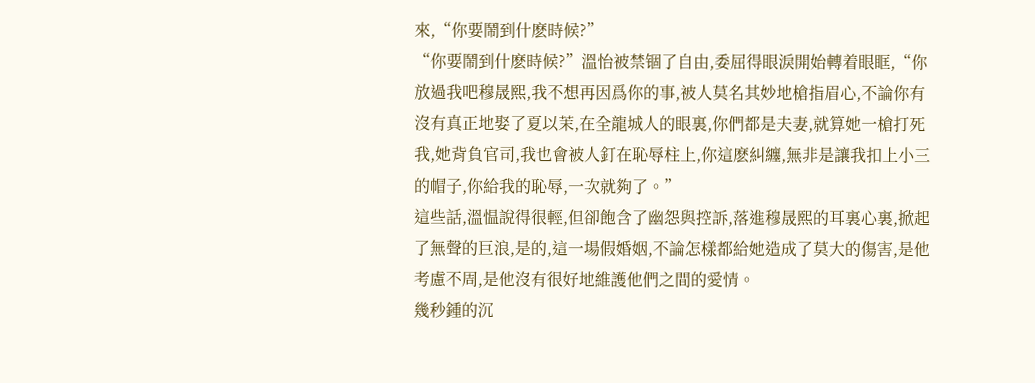來,“你要鬧到什麽時候?”
“你要鬧到什麽時候?”溫怡被禁锢了自由,委屈得眼淚開始轉着眼眶,“你放過我吧穆晟熙,我不想再因爲你的事,被人莫名其妙地槍指眉心,不論你有沒有真正地娶了夏以茉,在全龍城人的眼裏,你們都是夫妻,就算她一槍打死我,她背負官司,我也會被人釘在恥辱柱上,你這麽糾纏,無非是讓我扣上小三的帽子,你給我的恥辱,一次就夠了。”
這些話,溫愠說得很輕,但卻飽含了幽怨與控訴,落進穆晟熙的耳裏心裏,掀起了無聲的巨浪,是的,這一場假婚姻,不論怎樣都給她造成了莫大的傷害,是他考慮不周,是他沒有很好地維護他們之間的愛情。
幾秒鍾的沉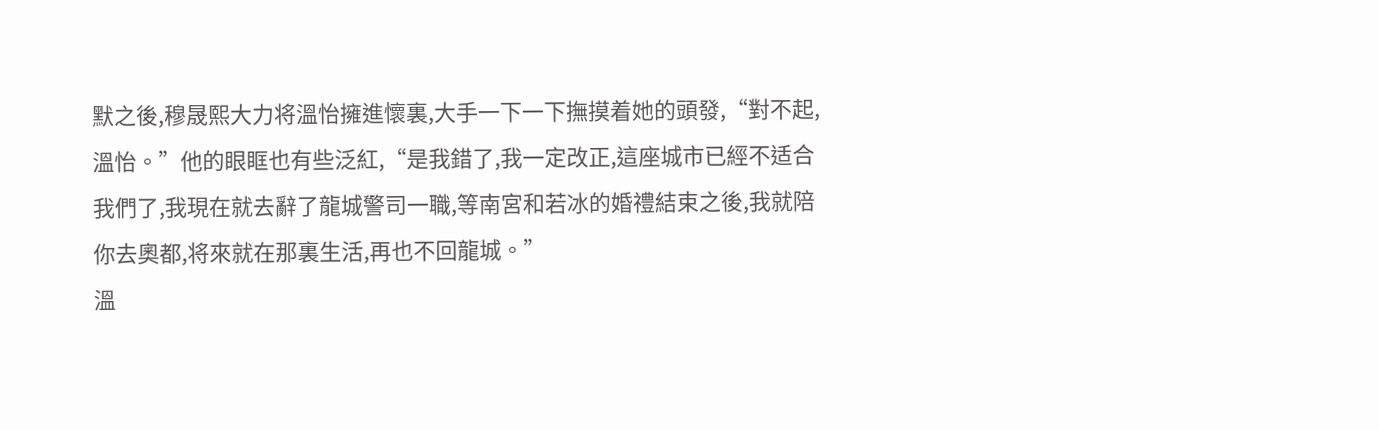默之後,穆晟熙大力将溫怡擁進懷裏,大手一下一下撫摸着她的頭發,“對不起,溫怡。”他的眼眶也有些泛紅,“是我錯了,我一定改正,這座城市已經不适合我們了,我現在就去辭了龍城警司一職,等南宮和若冰的婚禮結束之後,我就陪你去奧都,将來就在那裏生活,再也不回龍城。”
溫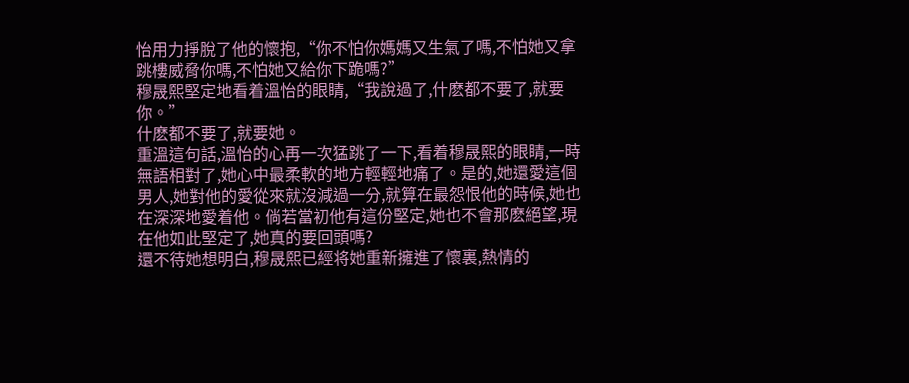怡用力掙脫了他的懷抱,“你不怕你媽媽又生氣了嗎,不怕她又拿跳樓威脅你嗎,不怕她又給你下跪嗎?”
穆晟熙堅定地看着溫怡的眼睛,“我說過了,什麽都不要了,就要你。”
什麽都不要了,就要她。
重溫這句話,溫怡的心再一次猛跳了一下,看着穆晟熙的眼睛,一時無語相對了,她心中最柔軟的地方輕輕地痛了。是的,她還愛這個男人,她對他的愛從來就沒減過一分,就算在最怨恨他的時候,她也在深深地愛着他。倘若當初他有這份堅定,她也不會那麽絕望,現在他如此堅定了,她真的要回頭嗎?
還不待她想明白,穆晟熙已經将她重新擁進了懷裏,熱情的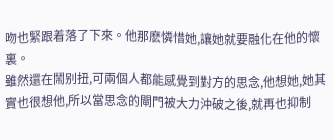吻也緊跟着落了下來。他那麽憐惜她,讓她就要融化在他的懷裏。
雖然還在鬧别扭,可兩個人都能感覺到對方的思念,他想她,她其實也很想他,所以當思念的閘門被大力沖破之後,就再也抑制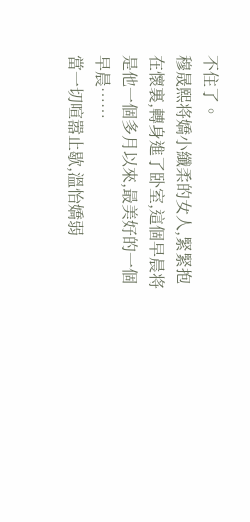不住了。
穆晟熙将嬌小纖柔的女人,緊緊抱在懷裏,轉身進了卧室,這個早晨将是他一個多月以來,最美好的一個早晨……
當一切喧嚣止歇,溫怡嬌弱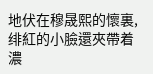地伏在穆晟熙的懷裏,绯紅的小臉還夾帶着濃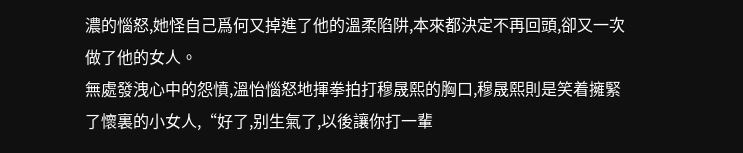濃的惱怒,她怪自己爲何又掉進了他的溫柔陷阱,本來都決定不再回頭,卻又一次做了他的女人。
無處發洩心中的怨憤,溫怡惱怒地揮拳拍打穆晟熙的胸口,穆晟熙則是笑着擁緊了懷裏的小女人,“好了,别生氣了,以後讓你打一輩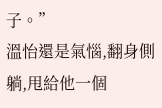子。”
溫怡還是氣惱,翻身側躺,甩給他一個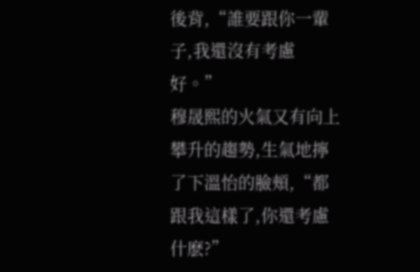後背,“誰要跟你一輩子,我還沒有考慮好。”
穆晟熙的火氣又有向上攀升的趨勢,生氣地擰了下溫怡的臉頰,“都跟我這樣了,你還考慮什麽?”